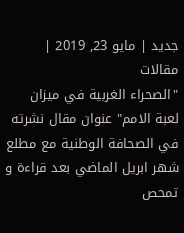جديد | مايو 23, 2019 |
مقالات
"الصحراء الغربية في ميزان لعبة الامم" عنوان مقال نشرته في الصحافة الوطنية مع مطلع شهر ابريل الماضي بعد قراءة و تمحص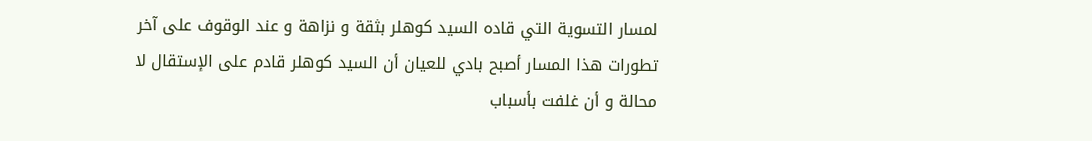لمسار التسوية التي قاده السيد كوهلر بثقة و نزاهة و عند الوقوف على آخر تطورات هذا المسار أصبح بادي للعيان أن السيد كوهلر قادم على الإستقال لا محالة و أن غلفت بأسباب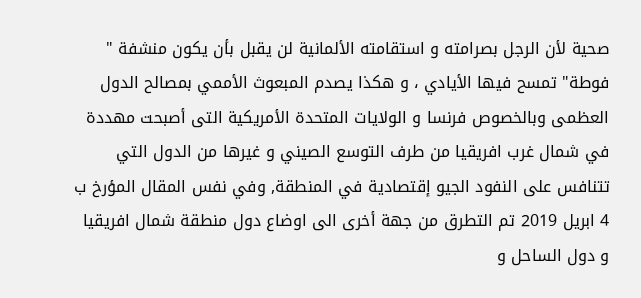صحية لأن الرجل بصرامته و استقامته الألمانية لن يقبل بأن يكون منشفة " فوطة" تمسح فيها الأيادي ، و هكذا يصدم المبعوث الأممي بمصالح الدول العظمى وبالخصوص فرنسا و الولايات المتحدة الأمريكية التى أصبحت مهددة في شمال غرب افريقيا من طرف التوسع الصيني و غيرها من الدول التي تتنافس على النفود الجيو إقتصادية في المنطقة, وفي نفس المقال المؤرخ ب 4 ابريل 2019 تم التطرق من جهة أخرى الى اوضاع دول منطقة شمال افريقيا و دول الساحل و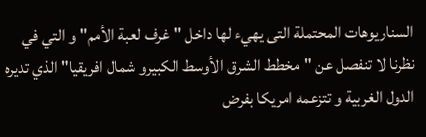السناريوهات المحتملة التى يهيء لها داخل "غرف لعبة الأمم" و التي في نظرنا لا تنفصل عن "مخطط الشرق الأوسط الكبيرو شمال افريقيا" الذي تديره الدول الغربية و تتزعمه امريكا بفرض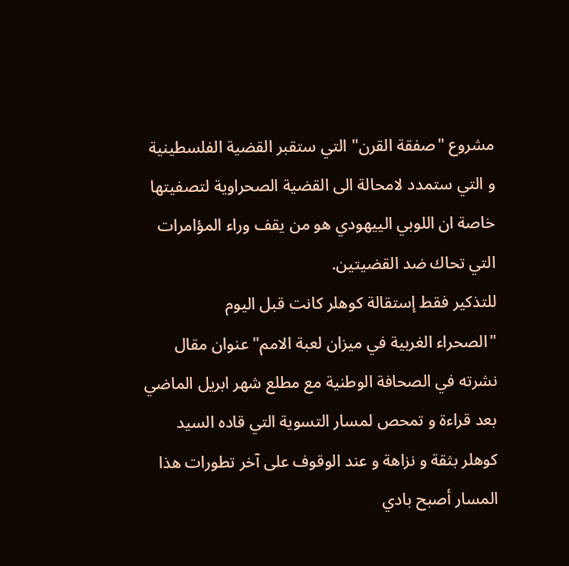مشروع "صفقة القرن" التي ستقبر القضية الفلسطينية و التي ستمدد لامحالة الى القضية الصحراوية لتصفيتها خاصة ان اللوبي الييهودي هو من يقف وراء المؤامرات التي تحاك ضد القضيتين.
للتذكير فقط إستقالة كوهلر كانت قبل اليوم
"الصحراء الغربية في ميزان لعبة الامم" عنوان مقال نشرته في الصحافة الوطنية مع مطلع شهر ابريل الماضي بعد قراءة و تمحص لمسار التسوية التي قاده السيد كوهلر بثقة و نزاهة و عند الوقوف على آخر تطورات هذا المسار أصبح بادي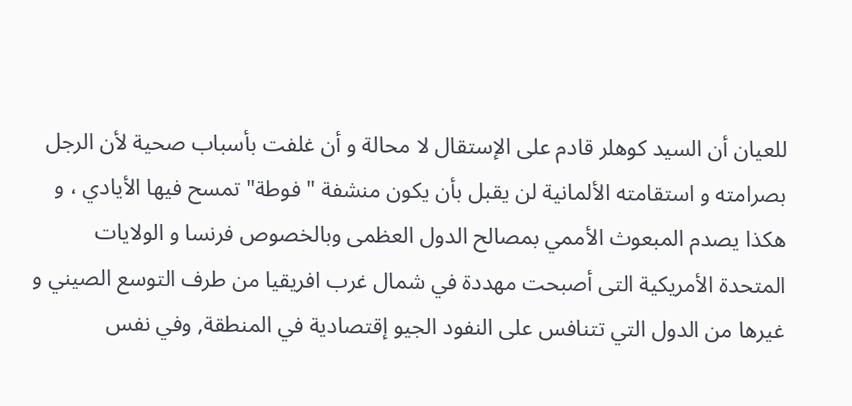للعيان أن السيد كوهلر قادم على الإستقال لا محالة و أن غلفت بأسباب صحية لأن الرجل بصرامته و استقامته الألمانية لن يقبل بأن يكون منشفة " فوطة" تمسح فيها الأيادي ، و هكذا يصدم المبعوث الأممي بمصالح الدول العظمى وبالخصوص فرنسا و الولايات المتحدة الأمريكية التى أصبحت مهددة في شمال غرب افريقيا من طرف التوسع الصيني و غيرها من الدول التي تتنافس على النفود الجيو إقتصادية في المنطقة, وفي نفس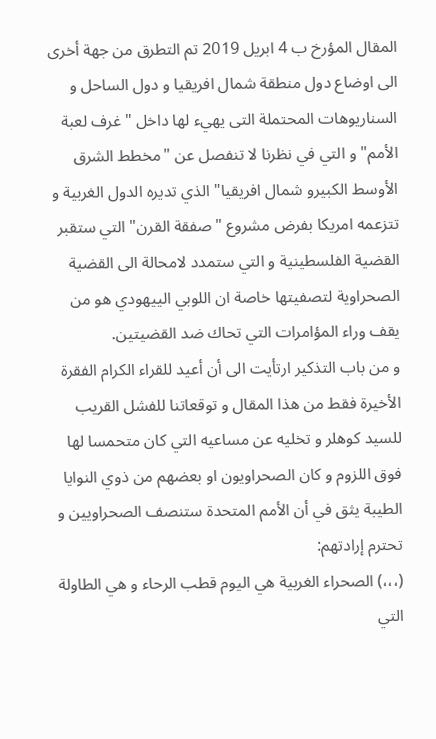المقال المؤرخ ب 4 ابريل 2019 تم التطرق من جهة أخرى الى اوضاع دول منطقة شمال افريقيا و دول الساحل و السناريوهات المحتملة التى يهيء لها داخل "غرف لعبة الأمم" و التي في نظرنا لا تنفصل عن "مخطط الشرق الأوسط الكبيرو شمال افريقيا" الذي تديره الدول الغربية و تتزعمه امريكا بفرض مشروع "صفقة القرن" التي ستقبر القضية الفلسطينية و التي ستمدد لامحالة الى القضية الصحراوية لتصفيتها خاصة ان اللوبي الييهودي هو من يقف وراء المؤامرات التي تحاك ضد القضيتين.
و من باب التذكير ارتأيت الى أن أعيد للقراء الكرام الفقرة الأخيرة فقط من هذا المقال و توقعاتنا للفشل القريب للسيد كوهلر و تخليه عن مساعيه التي كان متحمسا لها فوق اللزوم و كان الصحراويون او بعضهم من ذوي النوايا الطيبة يثق في أن الأمم المتحدة ستنصف الصحراويين و تحترم إرادتهم:
(،،،) الصحراء الغربية هي اليوم قطب الرحاء و هي الطاولة التي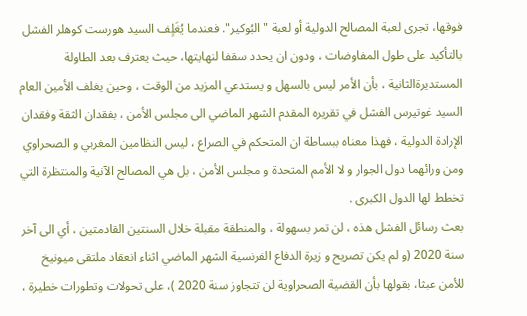فوقها، تجرى لعبة المصالح الدولية أو لعبة " البُوكير". فعندما يُغَلٍف السيد هورست كوهلر الفشل بالتأكيد على طول المفاوضات ، ودون ان يحدد سقفا لنهايتها، حيث يعترف بعد الطاولة المستديرةالثانية ، بأن الأمر ليس بالسهل و يستدعي المزيد من الوقت ، وحين يغلف الأمين العام السيد غوتيرس الفشل في تقريره المقدم الشهر الماضي الى مجلس الأمن ، بفقدان الثقة وفقدان الإرادة الدولية ، فهذا معناه ببساطة ان المتحكم في الصراع ، ليس النظامين المغربي و الصحراوي ومن ورائهما دول الجوار و لا الأمم المتحدة و مجلس الأمن ، بل هي المصالح الآنية والمنتظرة التي تخطط لها الدول الكبرى .
بعث رسائل الفشل هذه ، لن تمر بسهولة ، والمنطقة مقبلة خلال السنتين القادمتين ، أي الى آخر سنة 2020 (و لم يكن تصريح و زيرة الدفاع الفرنسية الشهر الماضي اثناء انعقاد ملتقى ميونيخ للأمن عبثا، بقولها بأن القضية الصحراوية لن تتجاوز سنة 2020 )، على تحولات وتطورات خطيرة ،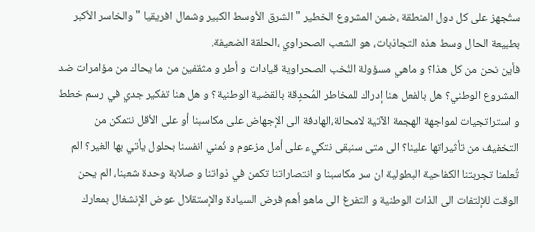ستُجهز على كل دول المنطقة ،ضمن المشروع الخطير " الشرق الأوسط الكبير وشمال افريقيا " والخاسر الأكبر بطبيعة الحال وسط هذه التجاذبات، هو الشعب الصحراوي ،الحلقة الضعيفة.
فأين نحن من كل هذا؟ و ماهي مسؤولة النُخب الصحراوية قيادات و أطر و مثقفين من ما يحاك من مؤامرات ضد المشروع الوطني؟ هل بالفعل هنا إدراك للمخاطر المُحدٍقة بالقضية الوطنية؟ و هل هنا تفكير جدي في رسم خطط و استراتجيات لمواجهة الهجمة الآتية لامحالة،الهادفة الى الإجهاض على مكاسبنا أو على الأقل نتمكن من التخفيف من تأثيراتها علينا؟ الى متى سنبقى نتكيء على أمل مزعوم و نُمني انفسنا بحلول يأتي بها الغير؟ الم تُعلمنا تجربتنا الكفاحية البطولية ان سر مكاسبنا و انتصاراتنا تكمن في ذواتنا و صلابة وحدة شعبنا، الم يحن الوقت للإلتفات الى الذات الوطنية و التفرغ الى ماهو أهم فرض السيادة والإستقلال عوض الإنشغال بمعارك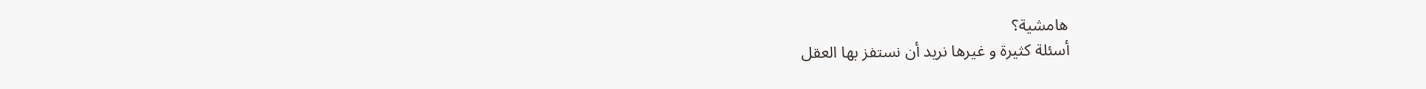هامشية؟
أسئلة كثيرة و غيرها نريد أن نستفز بها العقل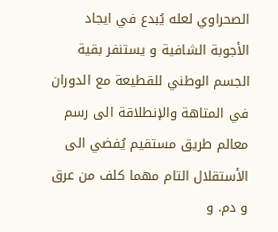الصحراوي لعله يُبدع في ايجاد الأجوبة الشافية و يستنفر بقية الجسم الوطني للقطيعة مع الدوران في المتاهة والإنطلاقة الى رسم معالم طريق مستقيم يُفضي الى الأستقلال التام مهما كلف من عرق و دم. و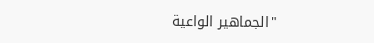"الجماهير الواعية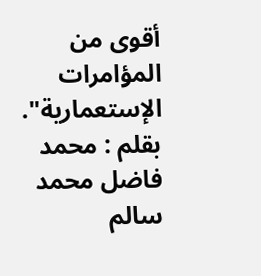أقوى من المؤامرات الإستعمارية".
بقلم : محمد فاضل محمد سالم